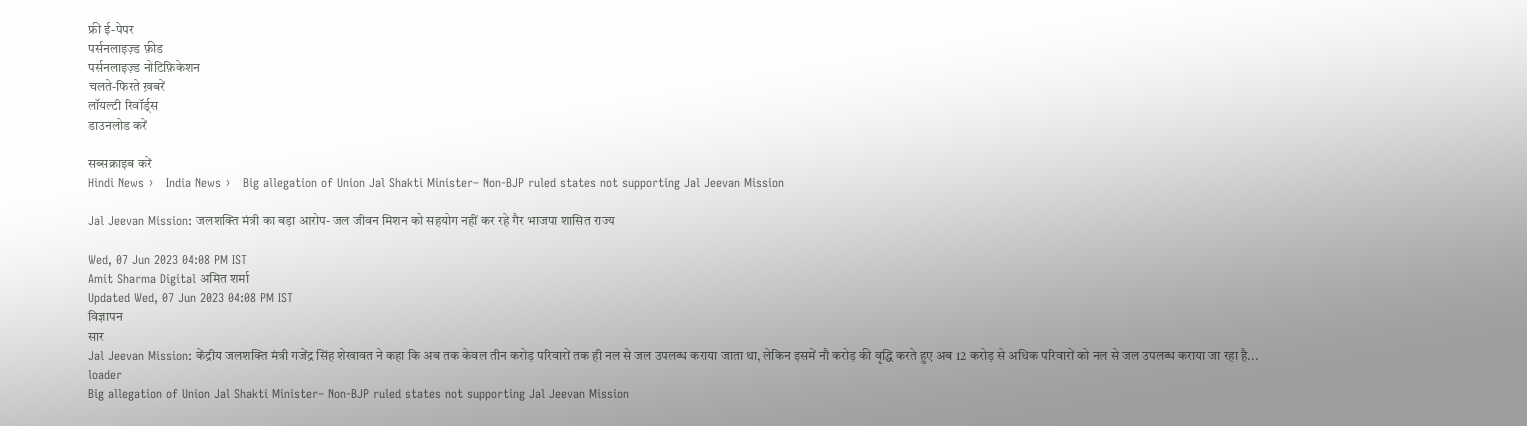फ्री ई-पेपर
पर्सनलाइज़्ड फ़ीड
पर्सनलाइज़्ड नोटिफ़िकेशन
चलते-फिरते ख़बरें
लॉयल्टी रिवॉर्ड्स
डाउनलोड करें

सब्सक्राइब करें
Hindi News ›   India News ›   Big allegation of Union Jal Shakti Minister– Non-BJP ruled states not supporting Jal Jeevan Mission

Jal Jeevan Mission: जलशक्ति मंत्री का बड़ा आरोप- जल जीवन मिशन को सहयोग नहीं कर रहे गैर भाजपा शासित राज्य

Wed, 07 Jun 2023 04:08 PM IST
Amit Sharma Digital अमित शर्मा
Updated Wed, 07 Jun 2023 04:08 PM IST
विज्ञापन
सार
Jal Jeevan Mission: केंद्रीय जलशक्ति मंत्री गजेंद्र सिंह शेखावत ने कहा कि अब तक केवल तीन करोड़ परिवारों तक ही नल से जल उपलब्ध कराया जाता था, लेकिन इसमें नौ करोड़ की वृद्धि करते हुए अब 12 करोड़ से अधिक परिवारों को नल से जल उपलब्ध कराया जा रहा है...
loader
Big allegation of Union Jal Shakti Minister– Non-BJP ruled states not supporting Jal Jeevan Mission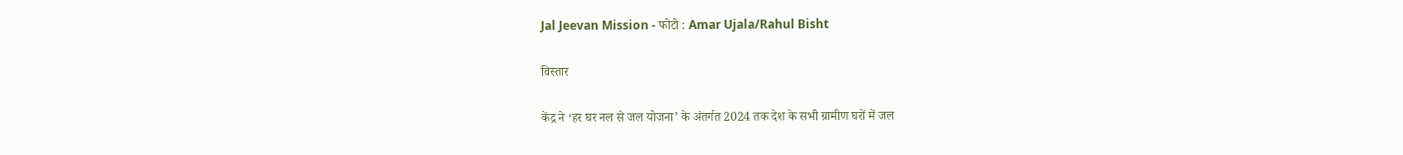Jal Jeevan Mission - फोटो : Amar Ujala/Rahul Bisht

विस्तार

केंद्र ने ‘हर घर नल से जल योजना’ के अंतर्गत 2024 तक देश के सभी ग्रामीण घरों में जल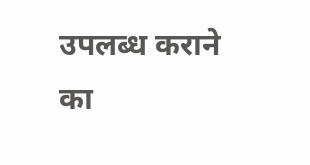उपलब्ध कराने का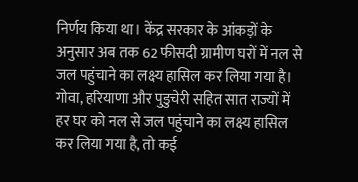निर्णय किया था। केंद्र सरकार के आंकड़ों के अनुसार अब तक 62 फीसदी ग्रामीण घरों में नल से जल पहुंचाने का लक्ष्य हासिल कर लिया गया है। गोवा, हरियाणा और पुडुचेरी सहित सात राज्यों में हर घर को नल से जल पहुंचाने का लक्ष्य हासिल कर लिया गया है, तो कई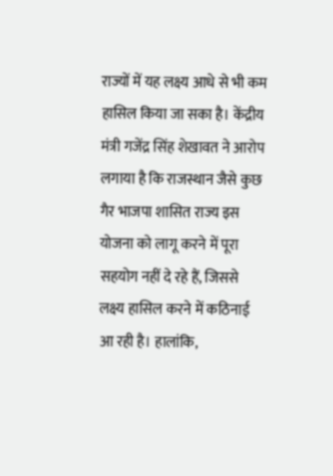राज्यों में यह लक्ष्य आधे से भी कम हासिल किया जा सका है। केंद्रीय मंत्री गजेंद्र सिंह शेखावत ने आरोप लगाया है कि राजस्थान जैसे कुछ गैर भाजपा शासित राज्य इस योजना को लागू करने में पूरा सहयोग नहीं दे रहे हैं, जिससे लक्ष्य हासिल करने में कठिनाई आ रही है। हालांकि,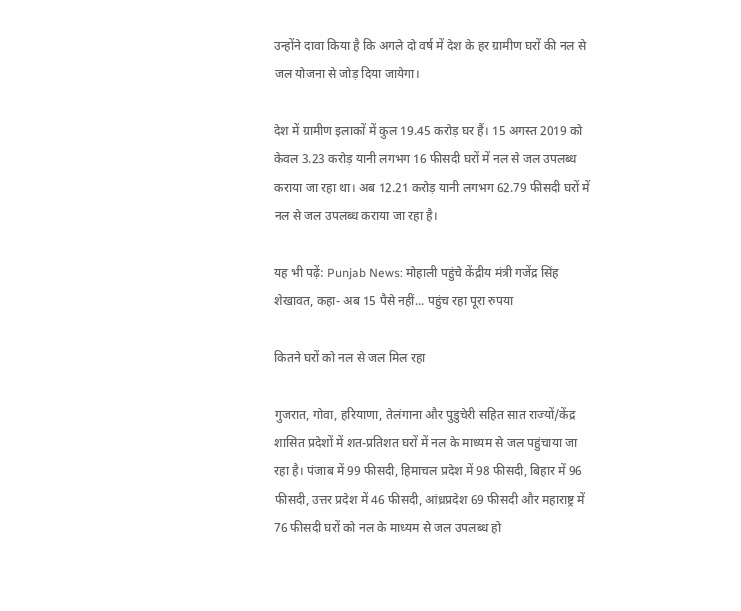उन्होंने दावा किया है कि अगले दो वर्ष में देश के हर ग्रामीण घरों की नल से जल योजना से जोड़ दिया जायेगा।

देश में ग्रामीण इलाकों में कुल 19.45 करोड़ घर हैं। 15 अगस्त 2019 को केवल 3.23 करोड़ यानी लगभग 16 फीसदी घरों में नल से जल उपलब्ध कराया जा रहा था। अब 12.21 करोड़ यानी लगभग 62.79 फीसदी घरों में नल से जल उपलब्ध कराया जा रहा है।

यह भी पढ़ें: Punjab News: मोहाली पहुंचे केंद्रीय मंत्री गजेंद्र सिंह शेखावत, कहा- अब 15 पैसे नहीं... पहुंच रहा पूरा रुपया

कितने घरों को नल से जल मिल रहा

गुजरात, गोवा, हरियाणा, तेलंगाना और पुडुचेरी सहित सात राज्यों/केंद्र शासित प्रदेशों में शत-प्रतिशत घरों में नल के माध्यम से जल पहुंचाया जा रहा है। पंजाब में 99 फीसदी, हिमाचल प्रदेश में 98 फीसदी, बिहार में 96 फीसदी, उत्तर प्रदेश में 46 फीसदी, आंध्रप्रदेश 69 फीसदी और महाराष्ट्र में 76 फीसदी घरों को नल के माध्यम से जल उपलब्ध हो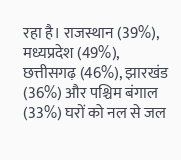रहा है। राजस्थान (39%), मध्यप्रदेश (49%), छत्तीसगढ़ (46%), झारखंड (36%) और पश्चिम बंगाल (33%) घरों को नल से जल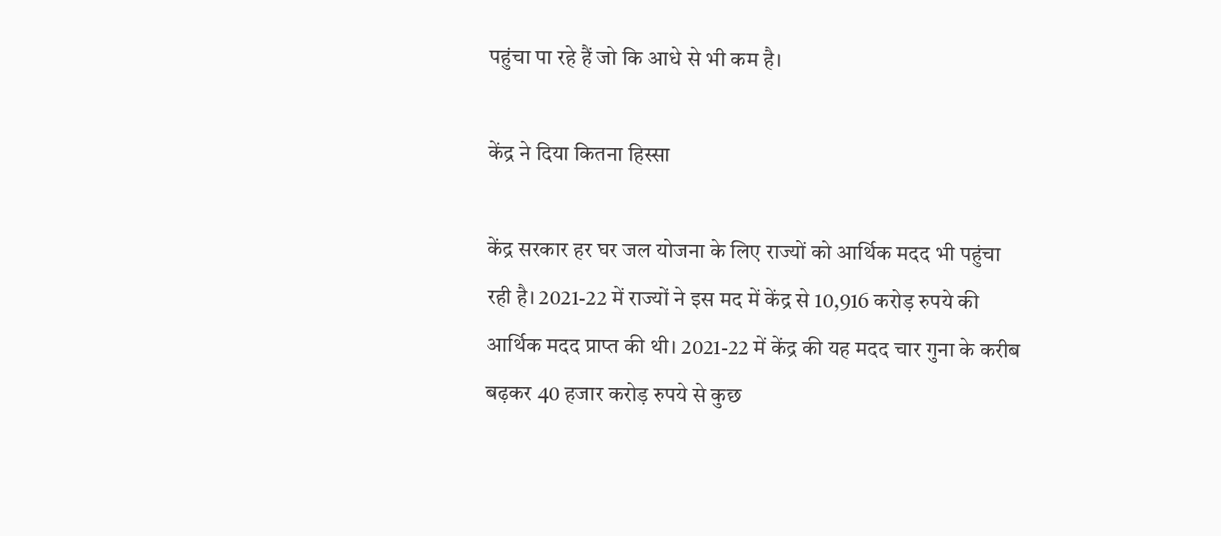पहुंचा पा रहे हैं जो कि आधे से भी कम है।

केंद्र ने दिया कितना हिस्सा

केंद्र सरकार हर घर जल योजना के लिए राज्यों को आर्थिक मदद भी पहुंचा रही है। 2021-22 में राज्यों ने इस मद में केंद्र से 10,916 करोड़ रुपये की आर्थिक मदद प्राप्त की थी। 2021-22 में केंद्र की यह मदद चार गुना के करीब बढ़कर 40 हजार करोड़ रुपये से कुछ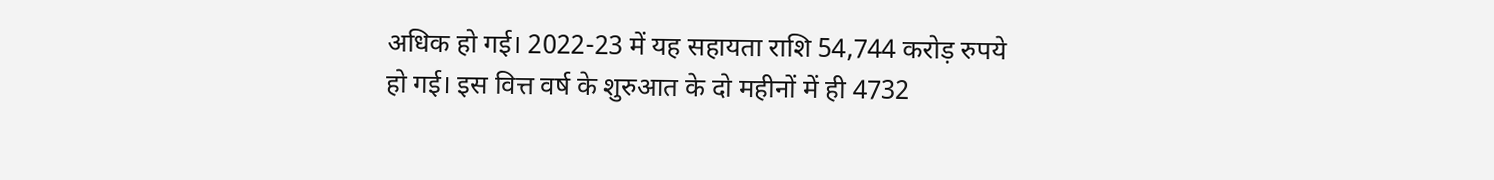अधिक हो गई। 2022-23 में यह सहायता राशि 54,744 करोड़ रुपये हो गई। इस वित्त वर्ष के शुरुआत के दो महीनों में ही 4732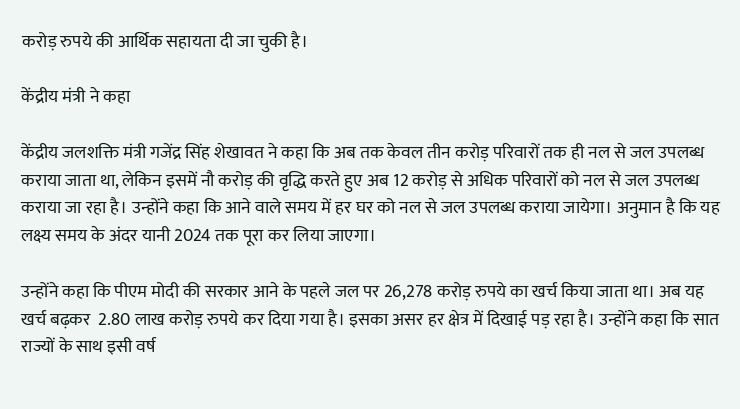करोड़ रुपये की आर्थिक सहायता दी जा चुकी है।

केंद्रीय मंत्री ने कहा

केंद्रीय जलशक्ति मंत्री गजेंद्र सिंह शेखावत ने कहा कि अब तक केवल तीन करोड़ परिवारों तक ही नल से जल उपलब्ध कराया जाता था, लेकिन इसमें नौ करोड़ की वृद्धि करते हुए अब 12 करोड़ से अधिक परिवारों को नल से जल उपलब्ध कराया जा रहा है। उन्होंने कहा कि आने वाले समय में हर घर को नल से जल उपलब्ध कराया जायेगा। अनुमान है कि यह लक्ष्य समय के अंदर यानी 2024 तक पूरा कर लिया जाएगा।

उन्होंने कहा कि पीएम मोदी की सरकार आने के पहले जल पर 26,278 करोड़ रुपये का खर्च किया जाता था। अब यह खर्च बढ़कर  2.80 लाख करोड़ रुपये कर दिया गया है। इसका असर हर क्षेत्र में दिखाई पड़ रहा है। उन्होंने कहा कि सात राज्यों के साथ इसी वर्ष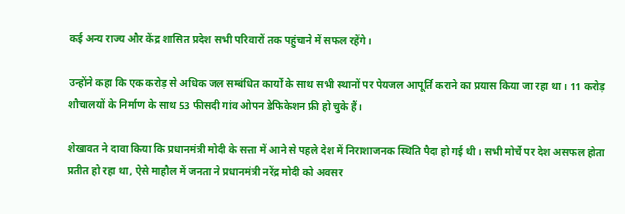कई अन्य राज्य और केंद्र शासित प्रदेश सभी परिवारों तक पहुंचाने में सफल रहेंगे।

उन्होंने कहा कि एक करोड़ से अधिक जल सम्बंधित कार्यों के साथ सभी स्थानों पर पेयजल आपूर्ति कराने का प्रयास किया जा रहा था। 11 करोड़ शौचालयों के निर्माण के साथ 53 फीसदी गांव ओपन डेफिकेशन फ्री हो चुके हैं।

शेखावत ने दावा किया कि प्रधानमंत्री मोदी के सत्ता में आने से पहले देश में निराशाजनक स्थिति पैदा हो गई थी। सभी मोर्चे पर देश असफल होता प्रतीत हो रहा था, ऐसे माहौल में जनता ने प्रधानमंत्री नरेंद्र मोदी को अवसर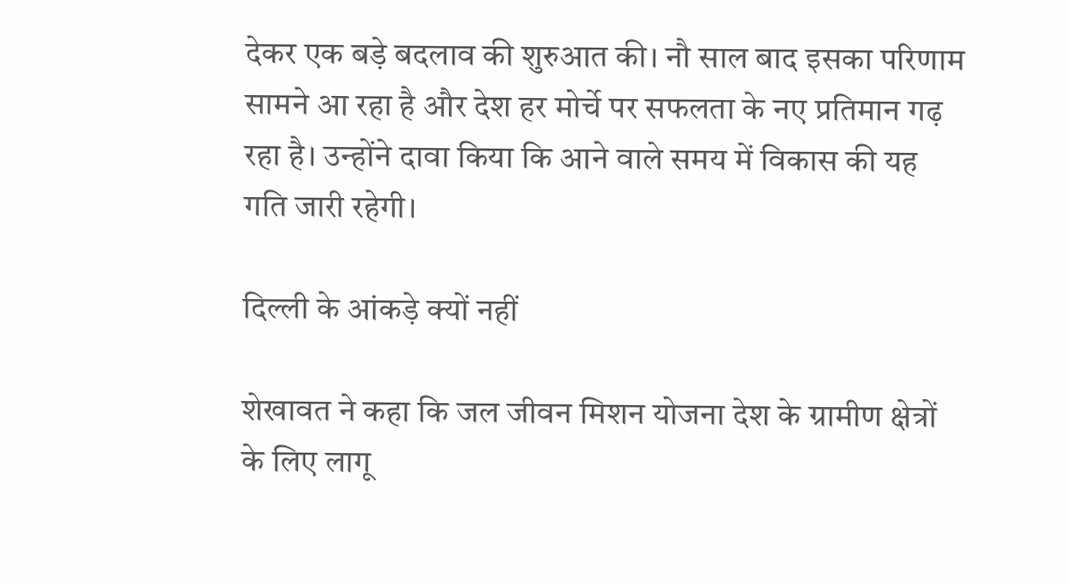देकर एक बड़े बदलाव की शुरुआत की। नौ साल बाद इसका परिणाम सामने आ रहा है और देश हर मोर्चे पर सफलता के नए प्रतिमान गढ़ रहा है। उन्होंने दावा किया कि आने वाले समय में विकास की यह गति जारी रहेगी।

दिल्ली के आंकड़े क्यों नहीं

शेखावत ने कहा कि जल जीवन मिशन योजना देश के ग्रामीण क्षेत्रों के लिए लागू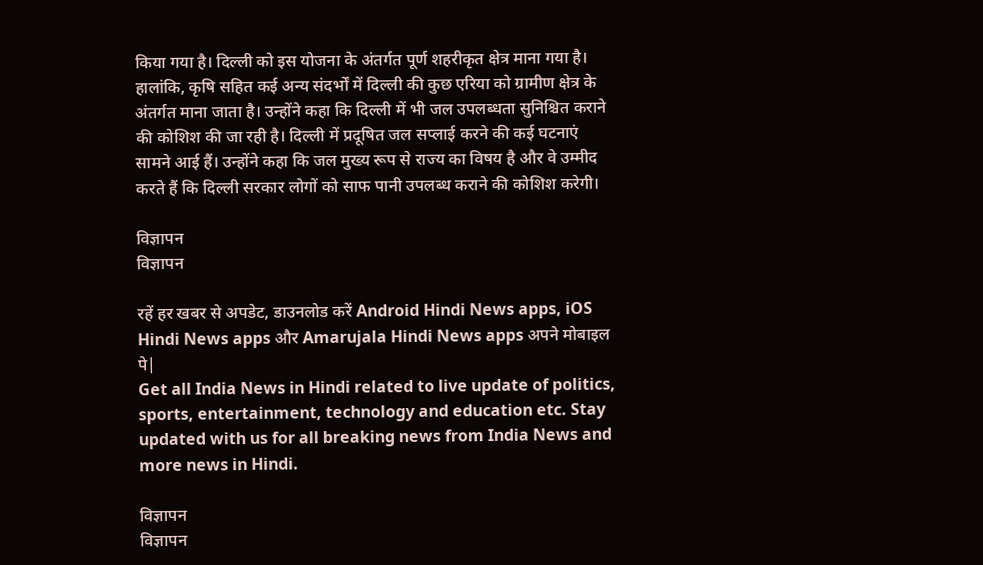किया गया है। दिल्ली को इस योजना के अंतर्गत पूर्ण शहरीकृत क्षेत्र माना गया है। हालांकि, कृषि सहित कई अन्य संदर्भों में दिल्ली की कुछ एरिया को ग्रामीण क्षेत्र के अंतर्गत माना जाता है। उन्होंने कहा कि दिल्ली में भी जल उपलब्धता सुनिश्चित कराने की कोशिश की जा रही है। दिल्ली में प्रदूषित जल सप्लाई करने की कई घटनाएं सामने आई हैं। उन्होंने कहा कि जल मुख्य रूप से राज्य का विषय है और वे उम्मीद करते हैं कि दिल्ली सरकार लोगों को साफ पानी उपलब्ध कराने की कोशिश करेगी।

विज्ञापन
विज्ञापन

रहें हर खबर से अपडेट, डाउनलोड करें Android Hindi News apps, iOS Hindi News apps और Amarujala Hindi News apps अपने मोबाइल पे|
Get all India News in Hindi related to live update of politics, sports, entertainment, technology and education etc. Stay updated with us for all breaking news from India News and more news in Hindi.

विज्ञापन
विज्ञापन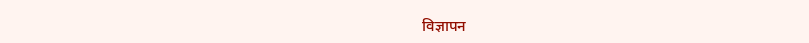विज्ञापन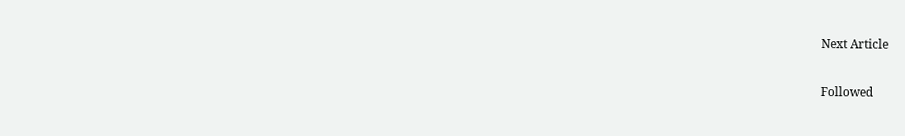Next Article

Followed